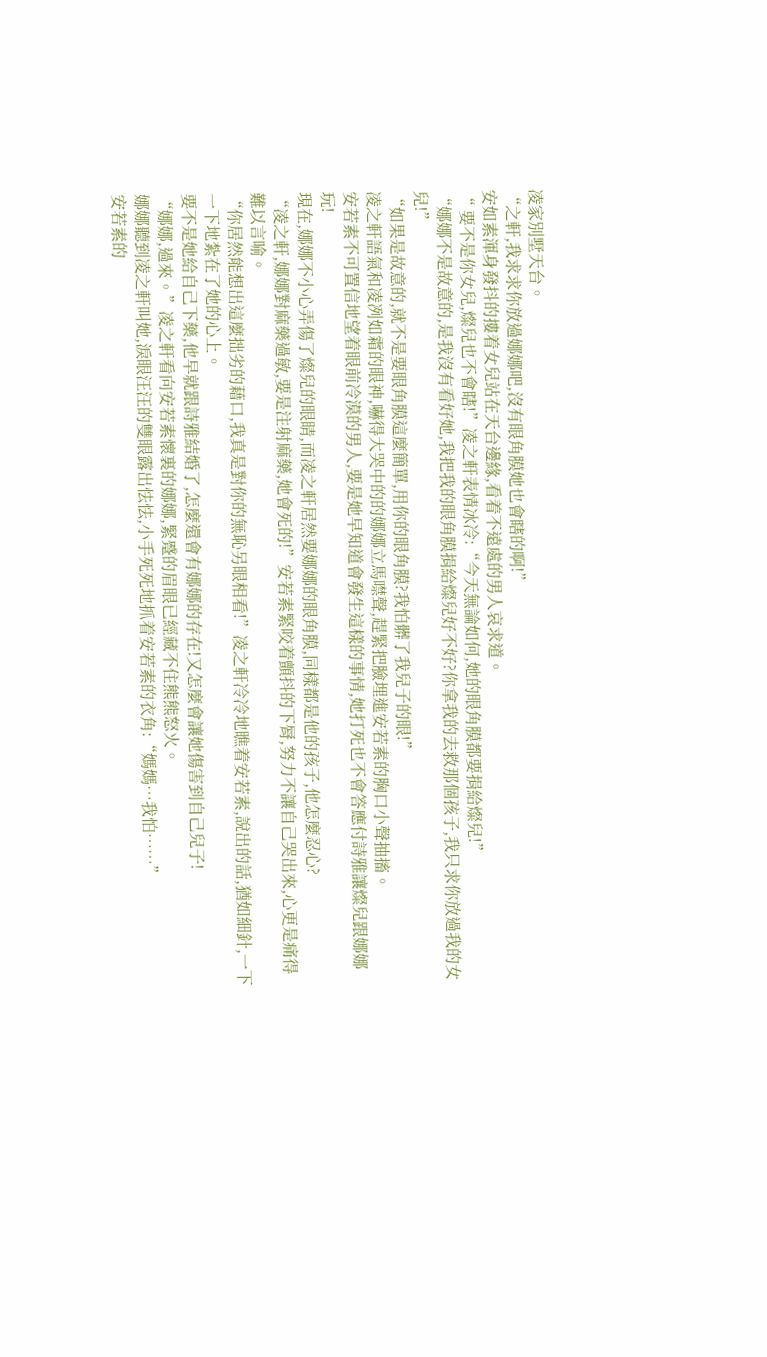凌家別墅天台。
“之軒,我求求你放過娜娜吧,沒有眼角膜她也會瞎的啊!”
安如素渾身發抖的摟着女兒站在天台邊緣,看着不遠處的男人哀求道。
“ 要不是你女兒,燦兒也不會瞎!”凌之軒表情冰冷:“今天無論如何,她的眼角膜都要捐給燦兒!”
“娜娜不是故意的,是我沒有看好她,我把我的眼角膜捐給燦兒好不好?你拿我的去救那個孩子,我只求你放過我的女兒!”
“如果是故意的,就不是要眼角膜這麼簡單,用你的眼角膜?我怕髒了我兒子的眼!”
凌之軒語氣和凌冽如霜的眼神,嚇得大哭中的的娜娜立馬噤聲,趕緊把臉埋進安若素的胸口小聲抽搐。
安若素不可置信地望着眼前冷漠的男人,要是她早知道會發生這樣的事情,她打死也不會答應付詩雅讓燦兒跟娜娜玩!
現在,娜娜不小心弄傷了燦兒的眼睛,而凌之軒居然要娜娜的眼角膜,同樣都是他的孩子,他怎麼忍心?
“凌之軒,娜娜對麻藥過敏,要是注射麻藥,她會死的!”安若素緊咬着顫抖的下脣,努力不讓自己哭出來,心更是痛得難以言喻。
“你居然能想出這麼拙劣的藉口,我真是對你的無恥另眼相看!”凌之軒冷冷地瞧着安若素,說出的話,猶如細針,一下一下地紮在了她的心上。
要不是她給自己下藥,他早就跟詩雅結婚了,怎麼還會有娜娜的存在!又怎麼會讓她傷害到自己兒子!
“娜娜,過來。”凌之軒看向安若素懷裏的娜娜,緊蹙的眉眼已經藏不住熊熊怒火。
娜娜聽到凌之軒叫她,淚眼汪汪的雙眼露出怯怯,小手死死地抓着安若素的衣角:“媽媽…我怕……”
安若素的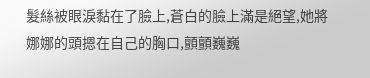髮絲被眼淚黏在了臉上,蒼白的臉上滿是絕望,她將娜娜的頭摁在自己的胸口,顫顫巍巍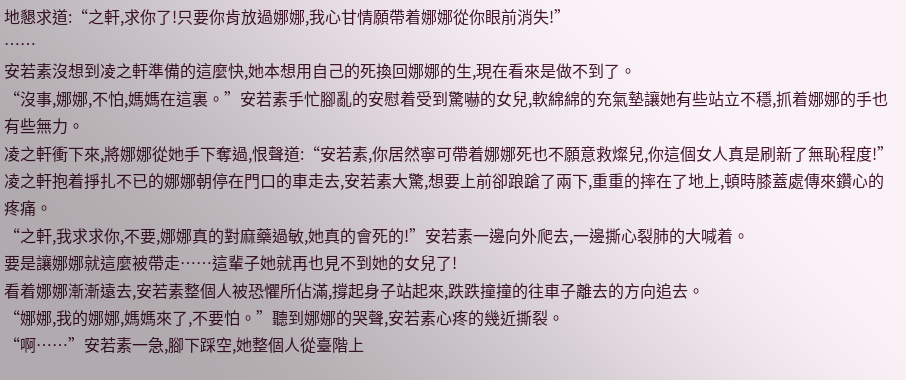地懇求道:“之軒,求你了!只要你肯放過娜娜,我心甘情願帶着娜娜從你眼前消失!”
……
安若素沒想到凌之軒準備的這麼快,她本想用自己的死換回娜娜的生,現在看來是做不到了。
“沒事,娜娜,不怕,媽媽在這裏。”安若素手忙腳亂的安慰着受到驚嚇的女兒,軟綿綿的充氣墊讓她有些站立不穩,抓着娜娜的手也有些無力。
凌之軒衝下來,將娜娜從她手下奪過,恨聲道:“安若素,你居然寧可帶着娜娜死也不願意救燦兒,你這個女人真是刷新了無恥程度!”
凌之軒抱着掙扎不已的娜娜朝停在門口的車走去,安若素大驚,想要上前卻踉蹌了兩下,重重的摔在了地上,頓時膝蓋處傳來鑽心的疼痛。
“之軒,我求求你,不要,娜娜真的對麻藥過敏,她真的會死的!”安若素一邊向外爬去,一邊撕心裂肺的大喊着。
要是讓娜娜就這麼被帶走……這輩子她就再也見不到她的女兒了!
看着娜娜漸漸遠去,安若素整個人被恐懼所佔滿,撐起身子站起來,跌跌撞撞的往車子離去的方向追去。
“娜娜,我的娜娜,媽媽來了,不要怕。”聽到娜娜的哭聲,安若素心疼的幾近撕裂。
“啊……”安若素一急,腳下踩空,她整個人從臺階上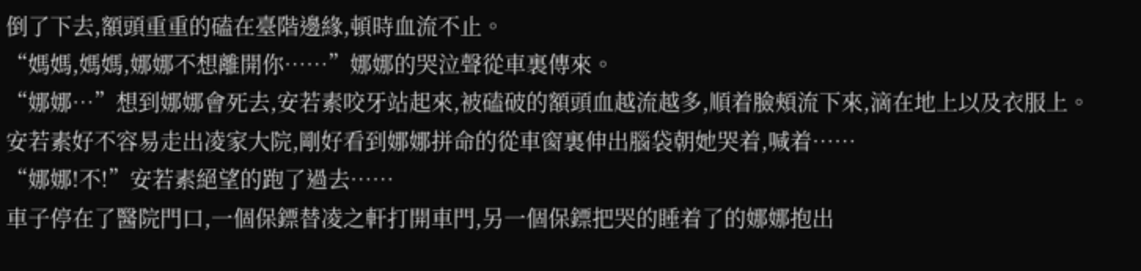倒了下去,額頭重重的磕在臺階邊緣,頓時血流不止。
“媽媽,媽媽,娜娜不想離開你……”娜娜的哭泣聲從車裏傳來。
“娜娜…”想到娜娜會死去,安若素咬牙站起來,被磕破的額頭血越流越多,順着臉頰流下來,滴在地上以及衣服上。
安若素好不容易走出凌家大院,剛好看到娜娜拼命的從車窗裏伸出腦袋朝她哭着,喊着……
“娜娜!不!”安若素絕望的跑了過去……
車子停在了醫院門口,一個保鏢替凌之軒打開車門,另一個保鏢把哭的睡着了的娜娜抱出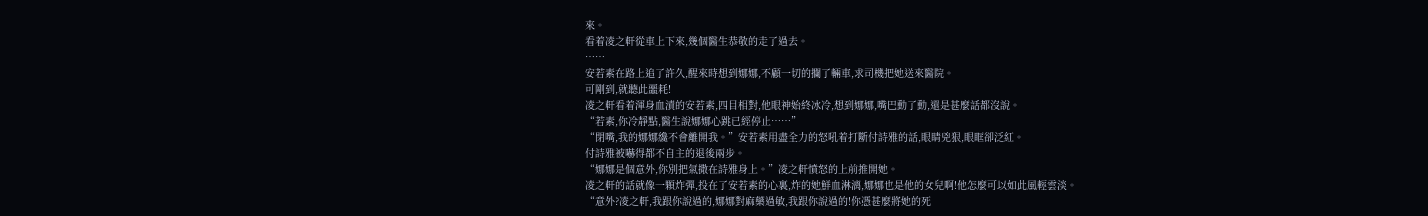來。
看着凌之軒從車上下來,幾個醫生恭敬的走了過去。
……
安若素在路上追了許久,醒來時想到娜娜,不顧一切的攔了輛車,求司機把她送來醫院。
可剛到,就聽此噩耗!
凌之軒看着渾身血漬的安若素,四目相對,他眼神始終冰冷,想到娜娜,嘴巴動了動,還是甚麼話都沒說。
“若素,你冷靜點,醫生說娜娜心跳已經停止……”
“閉嘴,我的娜娜纔不會離開我。”安若素用盡全力的怒吼着打斷付詩雅的話,眼睛兇狠,眼眶卻泛紅。
付詩雅被嚇得都不自主的退後兩步。
“娜娜是個意外,你別把氣撒在詩雅身上。”凌之軒憤怒的上前推開她。
凌之軒的話就像一顆炸彈,投在了安若素的心裏,炸的她鮮血淋漓,娜娜也是他的女兒啊!他怎麼可以如此風輕雲淡。
“意外?凌之軒,我跟你說過的,娜娜對麻藥過敏,我跟你說過的!你憑甚麼將她的死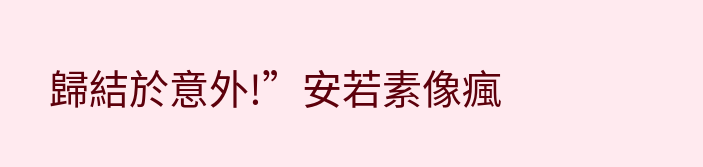歸結於意外!”安若素像瘋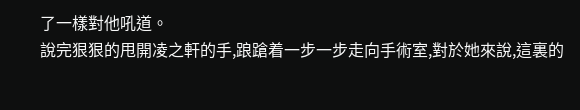了一樣對他吼道。
說完狠狠的甩開凌之軒的手,踉蹌着一步一步走向手術室,對於她來說,這裏的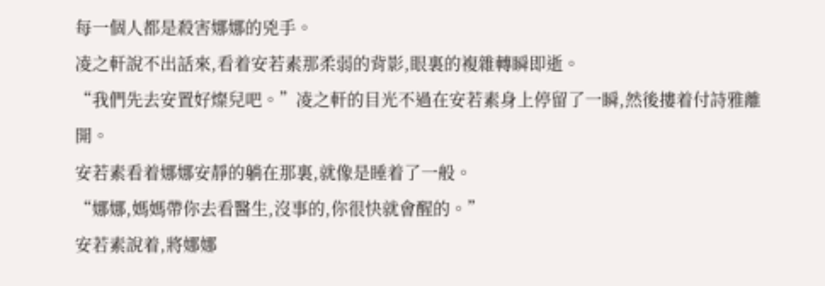每一個人都是殺害娜娜的兇手。
凌之軒說不出話來,看着安若素那柔弱的背影,眼裏的複雜轉瞬即逝。
“我們先去安置好燦兒吧。”凌之軒的目光不過在安若素身上停留了一瞬,然後摟着付詩雅離開。
安若素看着娜娜安靜的躺在那裏,就像是睡着了一般。
“娜娜,媽媽帶你去看醫生,沒事的,你很快就會醒的。”
安若素說着,將娜娜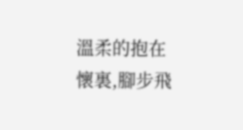溫柔的抱在懷裏,腳步飛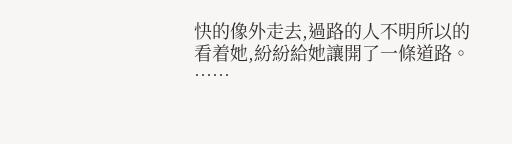快的像外走去,過路的人不明所以的看着她,紛紛給她讓開了一條道路。
……